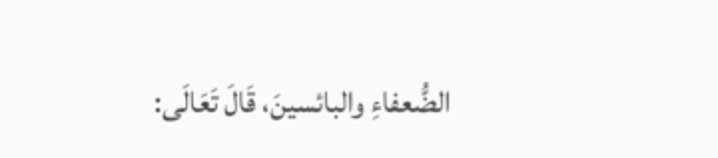الضُّعفاءِ والبائسينَ، قَالَ تَعَالَى: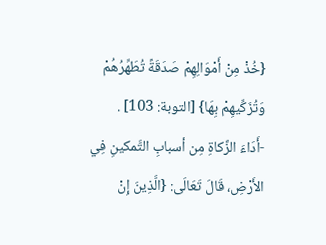{خُذْ مِنْ أَمْوَالِهِمْ صَدَقَةً تُطَهِّرُهُمْ وَتُزَكِّيهِمْ بِهَا} [التوبة: 103] .
-أَدَاءَ الزَّكاةِ مِن أسبابِ التَّمكينِ فِي الأَرْضِ، قَالَ تَعَالَى: {الَّذِينَ إِنْ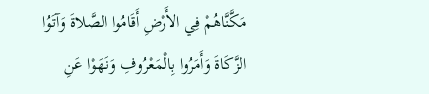مَكَّنَّاهُمْ فِي الأَرْضِ أَقَامُوا الصَّلاةَ وَآتَوُا الزَّكَاةَ وَأَمَرُوا بِالْمَعْرُوفِ وَنَهَوْا عَنِ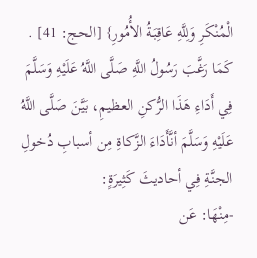الْمُنْكَرِ وَلِلَّهِ عَاقِبَةُ الأُمُورِ} [الحج: 41] .
كَمَا رَغَّبَ رَسُولُ اللَّهِ صَلَّى اللَّهُ عَلَيْهِ وَسَلَّمَ فِي أَدَاءِ هَذَا الرُّكنِ العظيمِ، بَيَّنَ صَلَّى اللَّهُ عَلَيْهِ وَسَلَّمَ أنَّأَدَاءَ الزَّكاةِ مِن أسبابِ دُخولِ الجنَّةِ فِي أحاديثَ كَثِيرَةٍ:
-مِنْهَا: عَن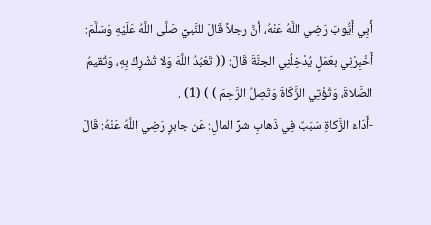أَبِي أَيُّوبَ رَضِي اللَّهُ عَنْهُ، أنَّ رجلاً قَالَ للنَّبيِّ صَلَّى اللَّهُ عَلَيْهِ وَسَلَّمَ: أَخْبِرْنِي بعَمَلٍ يُدْخِلُنِي الجنَّةَ قَالَ: (( تَعْبُدُ اللَّهَ وَلا تُشْرِكُ بِهِ، وَتُقيمُ الصَّلاةَ، وَتُؤْتِي الزَّكَاةَ وَتَصِلُ الرَّحِمَ ) ) (1) .
-أَدَاءَ الزَّكاةِ سَبَبٌ فِي ذَهابِ شرِّ المالِ: عَن جابرٍ رَضِي اللَّهُ عَنْهُ: قَالَ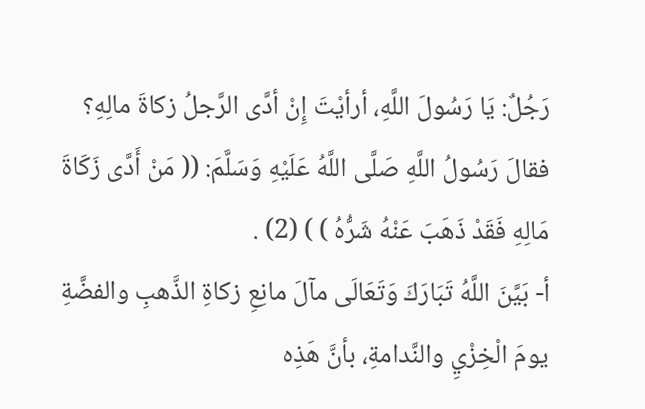رَجُلٌ: يَا رَسُولَ اللَّهِ، أرأيْتَ إِنْ أدَّى الرَّجلُ زكاةَ مالِهِ؟
فقالَ رَسُولُ اللَّهِ صَلَّى اللَّهُ عَلَيْهِ وَسَلَّمَ: (( مَنْ أَدَّى زَكَاةَ مَالِهِ فَقَدْ ذَهَبَ عَنْهُ شَرُّهُ ) ) (2) .
أ- بَيَّنَ اللَّهُ تَبَارَكَ وَتَعَالَى مآلَ مانِعِ زكاةِ الذَّهبِ والفضَّةِ يومَ الْخِزْيِ والنَّدامةِ، بأنَّ هَذِه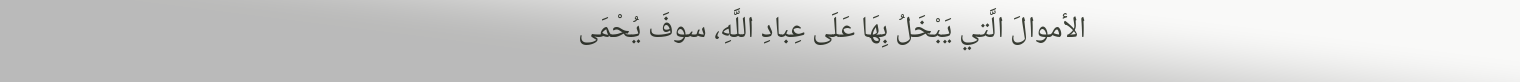الأموالَ الَّتي يَبْخَلُ بِهَا عَلَى عِبادِ اللَّهِ، سوفَ يُحْمَى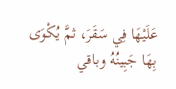عَلَيْهَا فِي سَقَرَ، ثمَّ يُكْوَى بِهَا جَبِينُهُ وباقي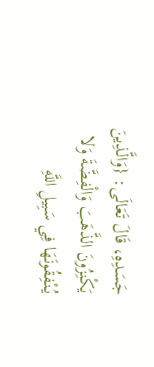جَسَدِهِ، قَالَ تَعَالَى: {وَالَّذِينَ يَكْنِزُونَ الذَّهَبَ وَالْفِضَّةَ وَلا يُنْفِقُونَهَا فِي سَبِيلِ اللَّهِ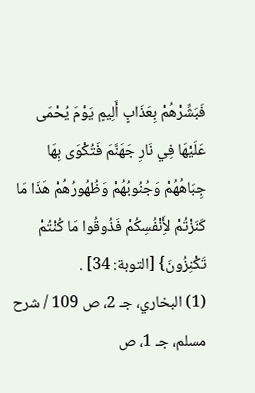فَبَشِّرْهُمْ بِعَذَابٍ أَلِيمٍ يَوْمَ يُحْمَى عَلَيْهَا فِي نَارِ جَهَنَّمَ فَتُكْوَى بِهَا جِبَاهُهُمْ وَجُنُوبُهُمْ وَظُهُورُهُمْ هَذَا مَا كَنَزْتُمْ لأَِنْفُسِكُمْ فَذُوقُوا مَا كُنْتُمْ تَكْنِزُونَ} [التوبة: 34] .
(1) البخاري، جـ 2، ص 109 / شرح مسلم، جـ 1، ص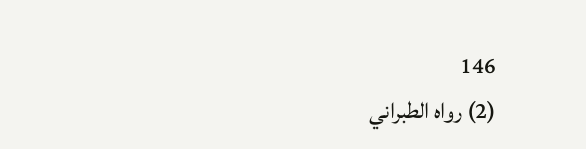146
(2) رواه الطبراني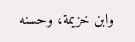وابن خزيمة، وحسنه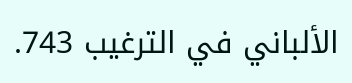الألباني في الترغيب 743.